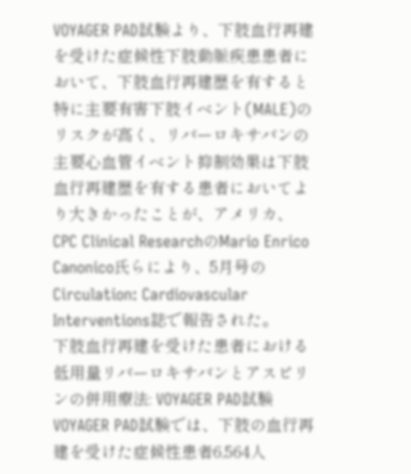VOYAGER PAD試験より、下肢血行再建を受けた症候性下肢動脈疾患患者において、下肢血行再建歴を有すると特に主要有害下肢イベント(MALE)のリスクが高く、リバーロキサバンの主要心血管イベント抑制効果は下肢血行再建歴を有する患者においてより大きかったことが、アメリカ、CPC Clinical ResearchのMario Enrico Canonico氏らにより、5月号のCirculation: Cardiovascular Interventions誌で報告された。
下肢血行再建を受けた患者における低用量リバーロキサバンとアスピリンの併用療法: VOYAGER PAD試験
VOYAGER PAD試験では、下肢の血行再建を受けた症候性患者6,564人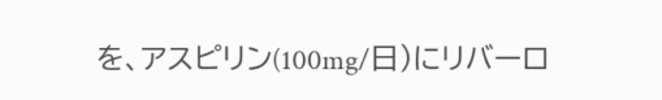を、アスピリン(100mg/日)にリバーロ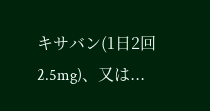キサバン(1日2回2.5mg)、又は...